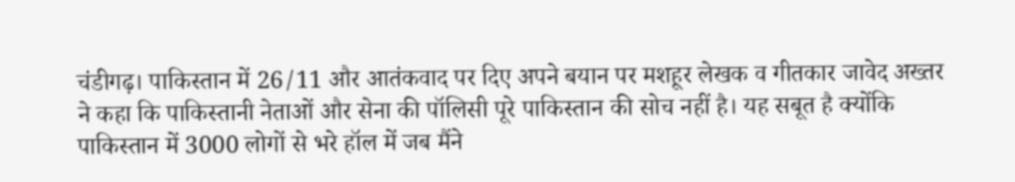चंडीगढ़। पाकिस्तान में 26/11 और आतंकवाद पर दिए अपने बयान पर मशहूर लेखक व गीतकार जावेद अख्तर ने कहा कि पाकिस्तानी नेताओं और सेना की पॉलिसी पूरे पाकिस्तान की सोच नहीं है। यह सबूत है क्योंकि पाकिस्तान में 3000 लोगों से भरे हॉल में जब मैंने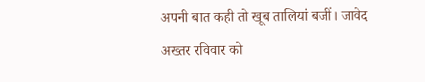अपनी बात कही तो खूब तालियां बजीं। जावेद अख्तर रविवार को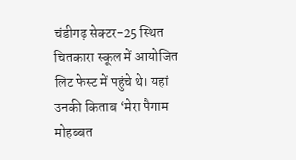चंडीगढ़ सेक्टर-25 स्थित चितकारा स्कूल में आयोजित लिट फेस्ट में पहुंचे थे। यहां उनकी किताब ‘मेरा पैगाम मोहब्बत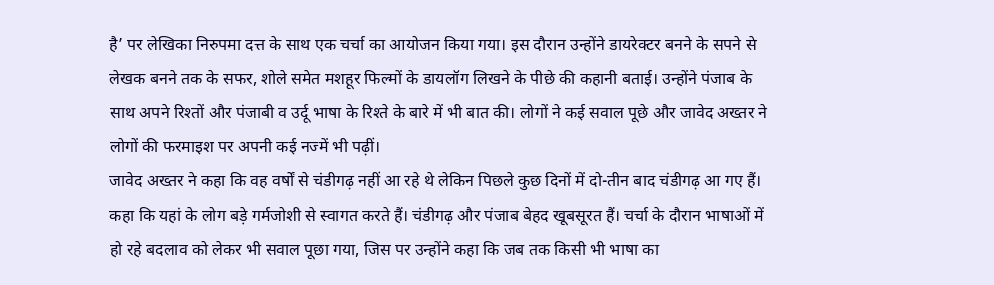है’ पर लेखिका निरुपमा दत्त के साथ एक चर्चा का आयोजन किया गया। इस दौरान उन्होंने डायरेक्टर बनने के सपने से लेखक बनने तक के सफर, शोले समेत मशहूर फिल्मों के डायलॉग लिखने के पीछे की कहानी बताई। उन्होंने पंजाब के साथ अपने रिश्तों और पंजाबी व उर्दू भाषा के रिश्ते के बारे में भी बात की। लोगों ने कई सवाल पूछे और जावेद अख्तर ने लोगों की फरमाइश पर अपनी कई नज्में भी पढ़ीं।
जावेद अख्तर ने कहा कि वह वर्षों से चंडीगढ़ नहीं आ रहे थे लेकिन पिछले कुछ दिनों में दो-तीन बाद चंडीगढ़ आ गए हैं। कहा कि यहां के लोग बड़े गर्मजोशी से स्वागत करते हैं। चंडीगढ़ और पंजाब बेहद खूबसूरत हैं। चर्चा के दौरान भाषाओं में हो रहे बदलाव को लेकर भी सवाल पूछा गया, जिस पर उन्होंने कहा कि जब तक किसी भी भाषा का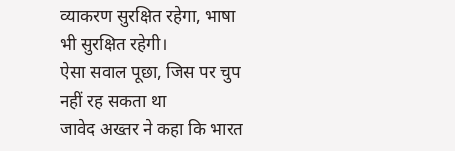व्याकरण सुरक्षित रहेगा, भाषा भी सुरक्षित रहेगी।
ऐसा सवाल पूछा, जिस पर चुप नहीं रह सकता था
जावेद अख्तर ने कहा कि भारत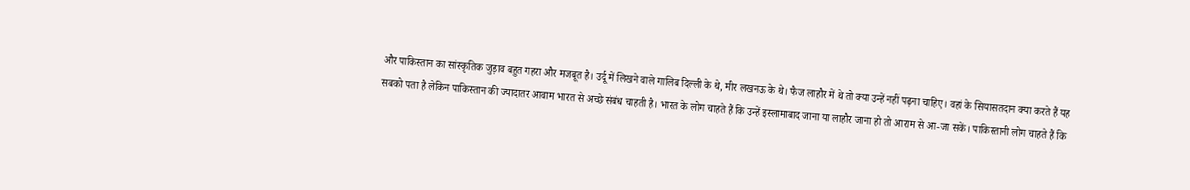और पाकिस्तान का सांस्कृतिक जुड़ाव बहुत गहरा और मजबूत है। उर्दू में लिखने वाले गालिब दिल्ली के थे, मीर लखनऊ के थे। फैज लाहौर में थे तो क्या उन्हें नहीं पढ़ना चाहिए। वहां के सियासतदान क्या करते हैं यह सबको पता है लेकिन पाकिस्तान की ज्यादातर आवाम भारत से अच्छे संबंध चाहती है। भारत के लोग चाहते हैं कि उन्हें इस्लामाबाद जाना या लाहौर जाना हो तो आराम से आ-जा सकें। पाकिस्तानी लोग चाहते हैं कि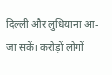दिल्ली और लुधियाना आ-जा सकें। करोड़ों लोगों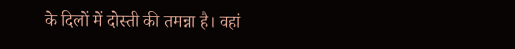के दिलों में दोस्ती की तमन्ना है। वहां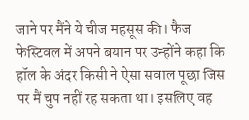जाने पर मैंने ये चीज महसूस की। फैज फेस्टिवल में अपने बयान पर उन्होंने कहा कि हॉल के अंदर किसी ने ऐसा सवाल पूछा जिस पर मैं चुप नहीं रह सकता था। इसलिए वह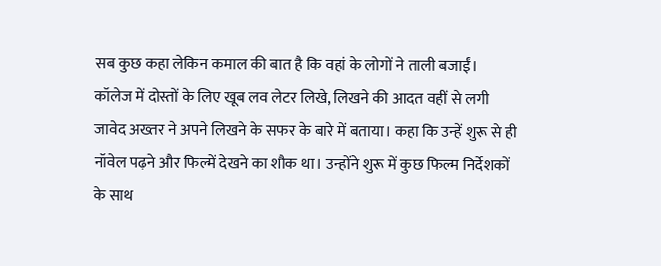सब कुछ कहा लेकिन कमाल की बात है कि वहां के लोगों ने ताली बजाईं।
कॉलेज में दोस्तों के लिए खूब लव लेटर लिखे, लिखने की आदत वहीं से लगी
जावेद अख्तर ने अपने लिखने के सफर के बारे में बताया। कहा कि उन्हें शुरू से ही नॉवेल पढ़ने और फिल्में देखने का शौक था। उन्होंने शुरू में कुछ फिल्म निर्देशकों के साथ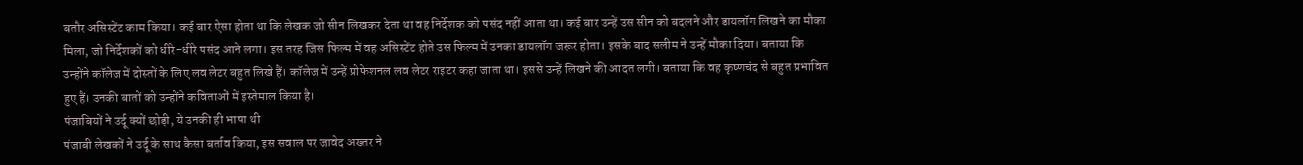बतौर असिस्टेंट काम किया। कई बार ऐसा होता था कि लेखक जो सीन लिखकर देता था वह निर्देशक को पसंद नहीं आता था। कई बार उन्हें उस सीन को बदलने और डायलॉग लिखने का मौका मिला, जो निर्देशकों को धीरे-धीरे पसंद आने लगा। इस तरह जिस फिल्म में वह असिस्टेंट होते उस फिल्म में उनका डायलॉग जरूर होता। इसके बाद सलीम ने उन्हें मौका दिया। बताया कि उन्होंने कॉलेज में दोस्तों के लिए लव लेटर बहुत लिखे हैं। कॉलेज में उन्हें प्रोफेशनल लव लेटर राइटर कहा जाता था। इससे उन्हें लिखने की आदत लगी। बताया कि वह कृष्णचंद से बहुत प्रभावित हुए हैं। उनकी बातों को उन्होंने कविताओं में इस्तेमाल किया है।
पंजाबियों ने उर्दू क्यों छोड़ी, ये उनकी ही भाषा थी
पंजाबी लेखकों ने उर्दू के साथ कैसा बर्ताव किया, इस सवाल पर जावेद अख्तर ने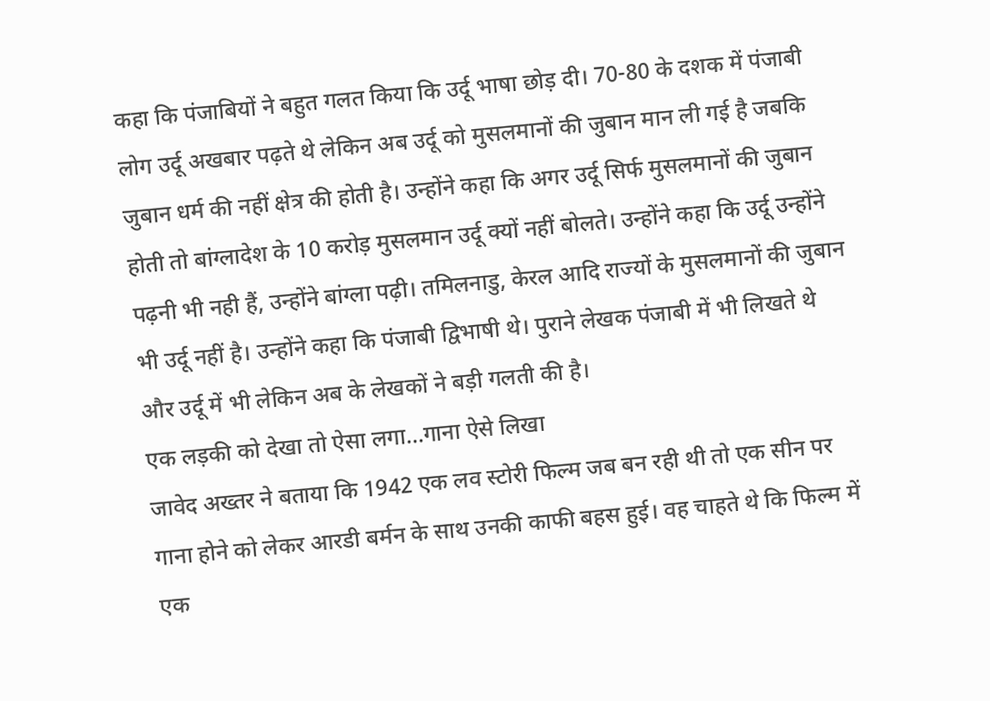कहा कि पंजाबियों ने बहुत गलत किया कि उर्दू भाषा छोड़ दी। 70-80 के दशक में पंजाबी लोग उर्दू अखबार पढ़ते थे लेकिन अब उर्दू को मुसलमानों की जुबान मान ली गई है जबकि जुबान धर्म की नहीं क्षेत्र की होती है। उन्होंने कहा कि अगर उर्दू सिर्फ मुसलमानों की जुबान होती तो बांग्लादेश के 10 करोड़ मुसलमान उर्दू क्यों नहीं बोलते। उन्होंने कहा कि उर्दू उन्होंने पढ़नी भी नही हैं, उन्होंने बांग्ला पढ़ी। तमिलनाडु, केरल आदि राज्यों के मुसलमानों की जुबान भी उर्दू नहीं है। उन्होंने कहा कि पंजाबी द्विभाषी थे। पुराने लेखक पंजाबी में भी लिखते थे और उर्दू में भी लेकिन अब के लेखकों ने बड़ी गलती की है।
एक लड़की को देखा तो ऐसा लगा...गाना ऐसे लिखा
जावेद अख्तर ने बताया कि 1942 एक लव स्टोरी फिल्म जब बन रही थी तो एक सीन पर गाना होने को लेकर आरडी बर्मन के साथ उनकी काफी बहस हुई। वह चाहते थे कि फिल्म में एक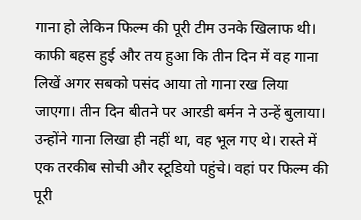गाना हो लेकिन फिल्म की पूरी टीम उनके खिलाफ थी। काफी बहस हुई और तय हुआ कि तीन दिन में वह गाना लिखें अगर सबको पसंद आया तो गाना रख लिया जाएगा। तीन दिन बीतने पर आरडी बर्मन ने उन्हें बुलाया। उन्होंने गाना लिखा ही नहीं था, वह भूल गए थे। रास्ते में एक तरकीब सोची और स्टूडियो पहुंचे। वहां पर फिल्म की पूरी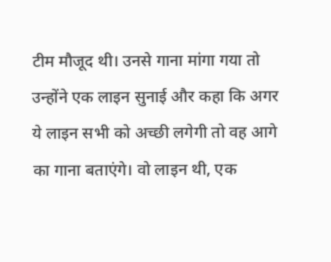टीम मौजूद थी। उनसे गाना मांगा गया तो उन्होंने एक लाइन सुनाई और कहा कि अगर ये लाइन सभी को अच्छी लगेगी तो वह आगे का गाना बताएंगे। वो लाइन थी, एक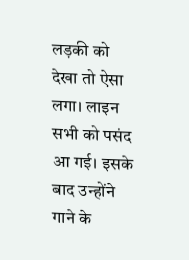लड़की को देखा तो ऐसा लगा। लाइन सभी को पसंद आ गई। इसके बाद उन्होंने गाने के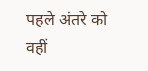पहले अंतरे को वहीं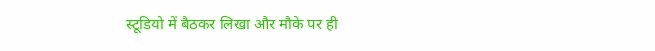स्टूडियो में बैठकर लिखा और मौके पर ही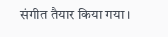संगीत तैयार किया गया।